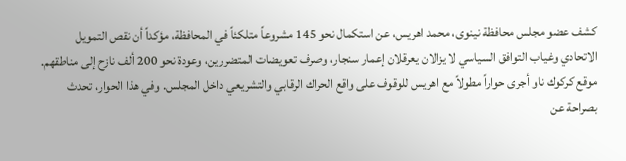كشف عضو مجلس محافظة نينوى، محمد اهريس، عن استكمال نحو 145 مشروعاً متلكئاً في المحافظة، مؤكداً أن نقص التمويل الاتحادي وغياب التوافق السياسي لا يزالان يعرقلان إعمار سنجار، وصرف تعويضات المتضررين، وعودة نحو 200 ألف نازح إلى مناطقهم.
موقع كركوك ناو أجرى حواراً مطولاً مع اهريس للوقوف على واقع الحراك الرقابي والتشريعي داخل المجلس. وفي هذا الحوار، تحدث بصراحة عن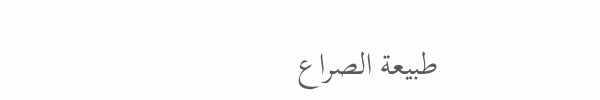طبيعة الصراع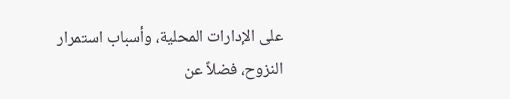على الإدارات المحلية، وأسباب استمرار النزوح، فضلاً عن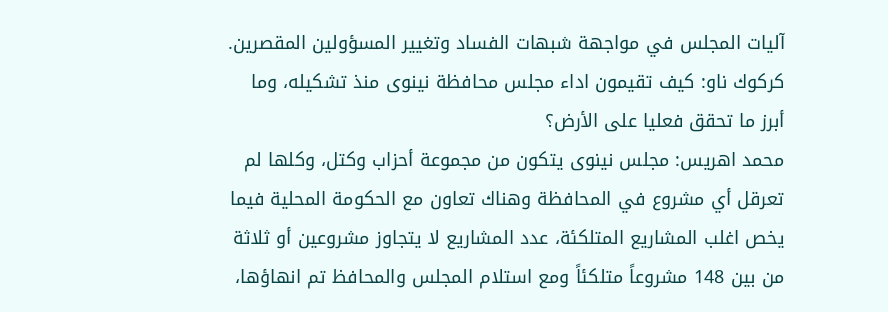آليات المجلس في مواجهة شبهات الفساد وتغيير المسؤولين المقصرين.
كركوك ناو: كيف تقيمون اداء مجلس محافظة نينوى منذ تشكيله، وما أبرز ما تحقق فعليا على الأرض؟
محمد اهريس: مجلس نينوى يتكون من مجموعة أحزاب وكتل، وكلها لم تعرقل أي مشروع في المحافظة وهناك تعاون مع الحكومة المحلية فيما يخص اغلب المشاريع المتلكئة، عدد المشاريع لا يتجاوز مشروعين أو ثلاثة من بين 148 مشروعاً متلكئاً ومع استلام المجلس والمحافظ تم انهاؤها،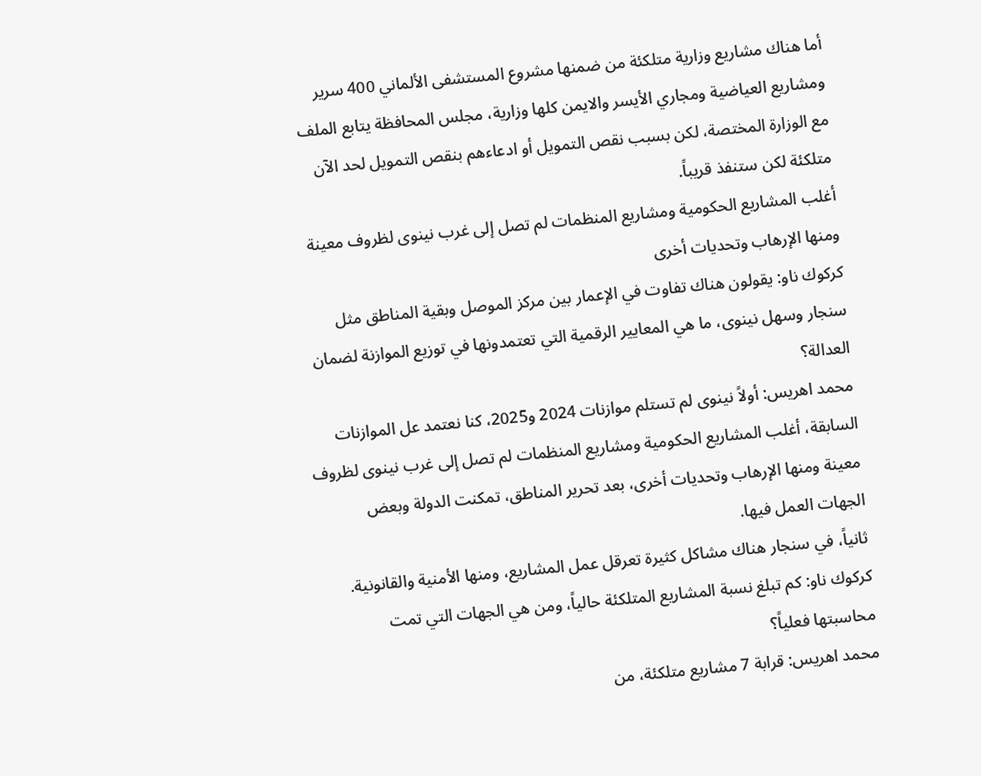أما هناك مشاريع وزارية متلكئة من ضمنها مشروع المستشفى الألماني 400 سرير ومشاريع العياضية ومجاري الأيسر والايمن كلها وزارية، مجلس المحافظة يتابع الملف مع الوزارة المختصة، لكن بسبب نقص التمويل أو ادعاءهم بنقص التمويل لحد الآن متلكئة لكن ستنفذ قريباً.
أغلب المشاريع الحكومية ومشاريع المنظمات لم تصل إلى غرب نينوى لظروف معينة ومنها الإرهاب وتحديات أخرى
كركوك ناو: یقولون هناك تفاوت في الإعمار بين مركز الموصل وبقية المناطق مثل سنجار وسهل نينوى، ما هي المعايير الرقمية التي تعتمدونها في توزيع الموازنة لضمان العدالة؟
محمد اهريس: أولاً نينوى لم تستلم موازنات 2024 و2025، كنا نعتمد عل الموازنات السابقة، أغلب المشاريع الحكومية ومشاريع المنظمات لم تصل إلى غرب نينوى لظروف معينة ومنها الإرهاب وتحديات أخرى، بعد تحرير المناطق، تمكنت الدولة وبعض الجهات العمل فيها.
ثانياً، في سنجار هناك مشاكل كثيرة تعرقل عمل المشاريع، ومنها الأمنية والقانونية.
كركوك ناو: كم تبلغ نسبة المشاريع المتلكئة حالياً، ومن هي الجهات التي تمت محاسبتها فعلياً؟
محمد اهريس: قرابة 7 مشاريع متلكئة، من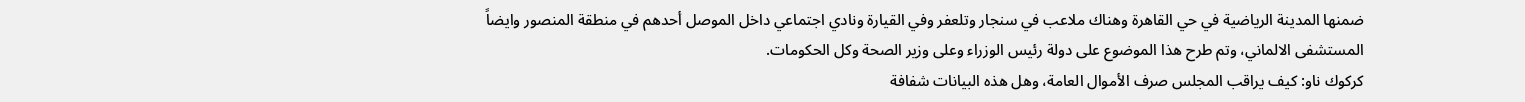ضمنها المدينة الرياضية في حي القاهرة وهناك ملاعب في سنجار وتلعفر وفي القيارة ونادي اجتماعي داخل الموصل أحدهم في منطقة المنصور وايضاً المستشفى الالماني، وتم طرح هذا الموضوع على دولة رئيس الوزراء وعلى وزير الصحة وكل الحكومات.
كركوك ناو: كيف يراقب المجلس صرف الأموال العامة، وهل هذه البيانات شفافة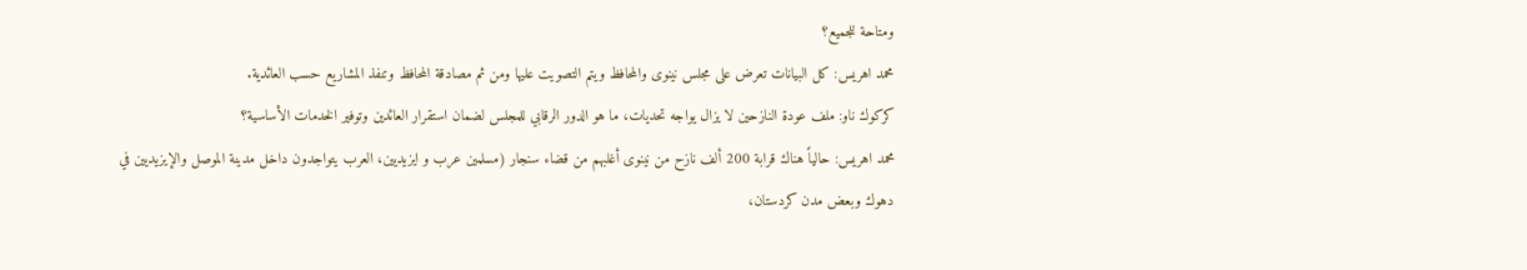ومتاحة للجميع؟
محمد اهريس: كل البيانات تعرض على مجلس نينوى والمحافظ ويتم التصويت عليها ومن ثم مصادقة المحافظ وتنفذ المشاريع حسب العائدية.
كركوك ناو: ملف عودة النازحين لا يزال يواجه تحديات، ما هو الدور الرقابي للمجلس لضمان استقرار العائدين وتوفير الخدمات الأساسية؟
محمد اهريس: حالياً هناك قرابة 200 ألف نازح من نينوى أغلبهم من قضاء سنجار (مسلمين عرب و ايزيديين، العرب يتواجدون داخل مدينة الموصل والإيزيديين في دهوك وبعض مدن كردستان،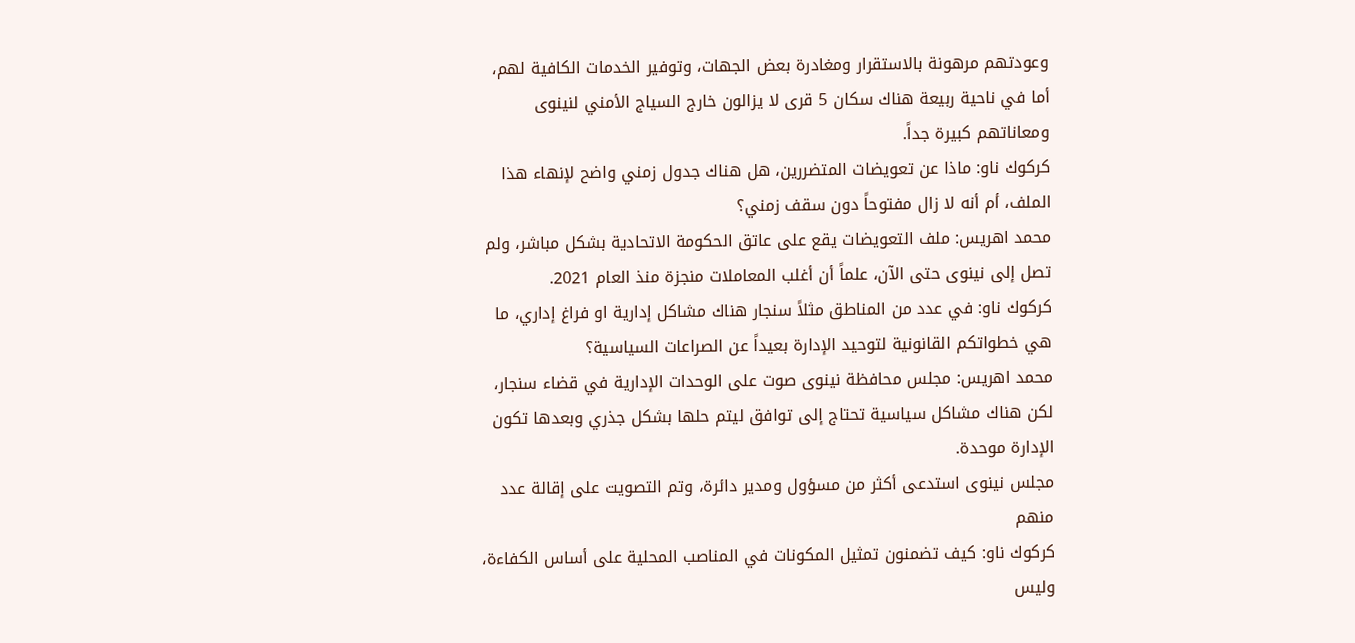وعودتهم مرهونة بالاستقرار ومغادرة بعض الجهات، وتوفير الخدمات الكافية لهم، أما في ناحية ربيعة هناك سكان 5 قرى لا يزالون خارج السياج الأمني لنينوى ومعاناتهم كبيرة جداً.
كركوك ناو: ماذا عن تعويضات المتضررين، هل هناك جدول زمني واضح لإنهاء هذا الملف، أم أنه لا زال مفتوحاً دون سقف زمني؟
محمد اهريس: ملف التعويضات يقع على عاتق الحكومة الاتحادية بشكل مباشر، ولم تصل إلى نينوى حتى الآن، علماً أن أغلب المعاملات منجزة منذ العام 2021.
كركوك ناو: في عدد من المناطق مثلاً سنجار هناك مشاكل إدارية او فراغ إداري، ما هي خطواتكم القانونية لتوحيد الإدارة بعيداً عن الصراعات السياسية؟
محمد اهريس: مجلس محافظة نينوى صوت على الوحدات الإدارية في قضاء سنجار، لكن هناك مشاكل سياسية تحتاج إلى توافق ليتم حلها بشكل جذري وبعدها تكون الإدارة موحدة.
مجلس نينوى استدعى أكثر من مسؤول ومدير دائرة، وتم التصويت على إقالة عدد منهم
كركوك ناو: كيف تضمنون تمثيل المكونات في المناصب المحلية على أساس الكفاءة، وليس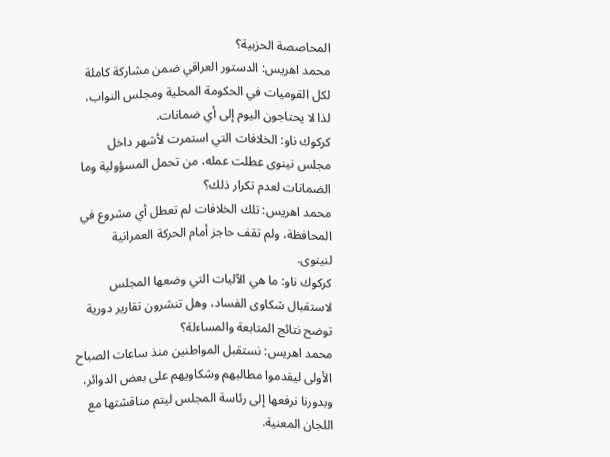المحاصصة الحزبية؟
محمد اهريس: الدستور العراقي ضمن مشاركة كاملة لكل القوميات في الحكومة المحلية ومجلس النواب، لذا لا يحتاجون اليوم إلى أي ضمانات.
كركوك ناو: الخلافات التي استمرت لأشهر داخل مجلس نينوى عطلت عمله، من تحمل المسؤولية وما الضمانات لعدم تكرار ذلك؟
محمد اهريس: تلك الخلافات لم تعطل أي مشروع في المحافظة، ولم تقف حاجز أمام الحركة العمرانية لنينوى.
كركوك ناو: ما هي الآليات التي وضعها المجلس لاستقبال شكاوى الفساد، وهل تنشرون تقارير دورية توضح نتائج المتابعة والمساءلة؟
محمد اهريس: نستقبل المواطنين منذ ساعات الصباح الأولى ليقدموا مطالبهم وشكاويهم على بعض الدوائر، وبدورنا نرفعها إلى رئاسة المجلس ليتم مناقشتها مع اللجان المعنية.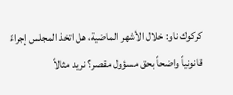كركوك ناو: خلال الأشهر الماضية، هل اتخذ المجلس إجراءً قانونياً واضحاً بحق مسؤول مقصر؟ نريد مثالاً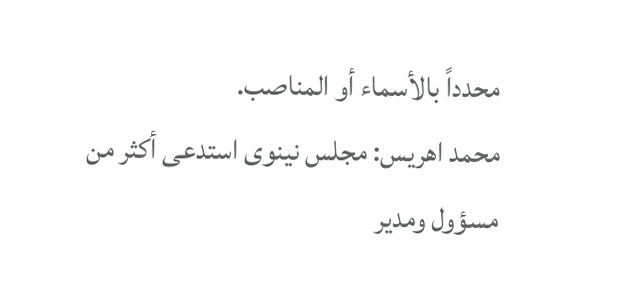محدداً بالأسماء أو المناصب.
محمد اهريس: مجلس نينوى استدعى أكثر من مسؤول ومدير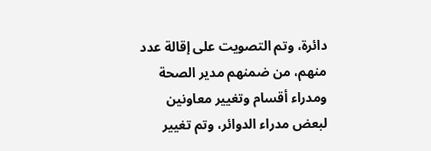دائرة، وتم التصويت على إقالة عدد منهم، من ضمنهم مدير الصحة ومدراء أقسام وتغيير معاونين لبعض مدراء الدوائر، وتم تغيير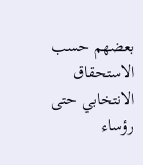بعضهم حسب الاستحقاق الانتخابي حتى رؤساء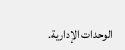الوحدات الإدارية.